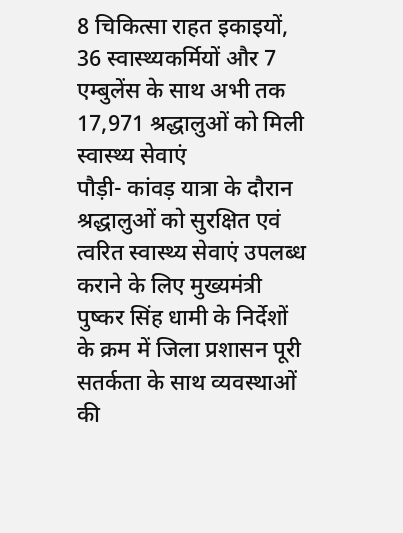8 चिकित्सा राहत इकाइयों, 36 स्वास्थ्यकर्मियों और 7 एम्बुलेंस के साथ अभी तक 17,971 श्रद्धालुओं को मिली स्वास्थ्य सेवाएं
पौड़ी- कांवड़ यात्रा के दौरान श्रद्धालुओं को सुरक्षित एवं त्वरित स्वास्थ्य सेवाएं उपलब्ध कराने के लिए मुख्यमंत्री पुष्कर सिंह धामी के निर्देशों के क्रम में जिला प्रशासन पूरी सतर्कता के साथ व्यवस्थाओं की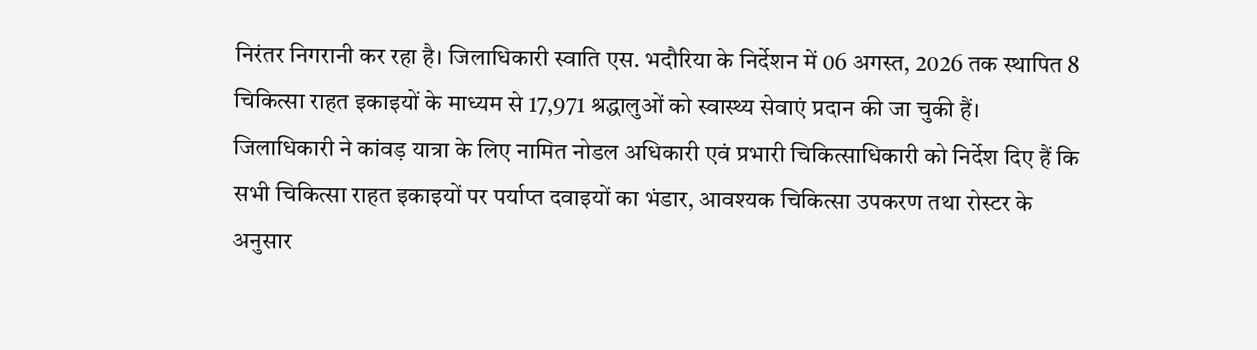निरंतर निगरानी कर रहा है। जिलाधिकारी स्वाति एस. भदौरिया के निर्देशन में 06 अगस्त, 2026 तक स्थापित 8 चिकित्सा राहत इकाइयों के माध्यम से 17,971 श्रद्धालुओं को स्वास्थ्य सेवाएं प्रदान की जा चुकी हैं।
जिलाधिकारी ने कांवड़ यात्रा के लिए नामित नोडल अधिकारी एवं प्रभारी चिकित्साधिकारी को निर्देश दिए हैं कि सभी चिकित्सा राहत इकाइयों पर पर्याप्त दवाइयों का भंडार, आवश्यक चिकित्सा उपकरण तथा रोस्टर के अनुसार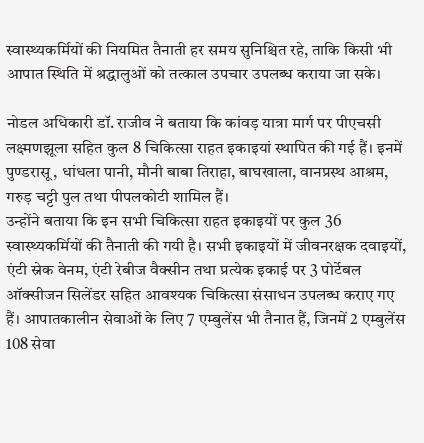स्वास्थ्यकर्मियों की नियमित तैनाती हर समय सुनिश्चित रहे, ताकि किसी भी आपात स्थिति में श्रद्धालुओं को तत्काल उपचार उपलब्ध कराया जा सके।

नोडल अधिकारी डॉ. राजीव ने बताया कि कांवड़ यात्रा मार्ग पर पीएचसी लक्ष्मणझूला सहित कुल 8 चिकित्सा राहत इकाइयां स्थापित की गई हैं। इनमें पुण्डरासू, धांधला पानी, मौनी बाबा तिराहा, बाघखाला, वानप्रस्थ आश्रम, गरुड़ चट्टी पुल तथा पीपलकोटी शामिल हैं।
उन्होंने बताया कि इन सभी चिकित्सा राहत इकाइयों पर कुल 36 स्वास्थ्यकर्मियों की तैनाती की गयी है। सभी इकाइयों में जीवनरक्षक दवाइयों, एंटी स्नेक वेनम, एंटी रेबीज वैक्सीन तथा प्रत्येक इकाई पर 3 पोर्टेबल ऑक्सीजन सिलेंडर सहित आवश्यक चिकित्सा संसाधन उपलब्ध कराए गए हैं। आपातकालीन सेवाओं के लिए 7 एम्बुलेंस भी तैनात हैं, जिनमें 2 एम्बुलेंस 108 सेवा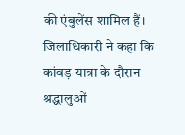की एंबुलेंस शामिल हैं।
जिलाधिकारी ने कहा कि कांवड़ यात्रा के दौरान श्रद्धालुओं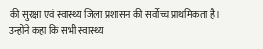की सुरक्षा एवं स्वास्थ्य जिला प्रशासन की सर्वोच्च प्राथमिकता है। उन्होंने कहा कि सभी स्वास्थ्य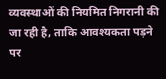व्यवस्थाओं की नियमित निगरानी की जा रही है, ताकि आवश्यकता पड़ने पर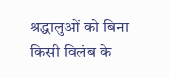श्रद्धालुओं को बिना किसी विलंब के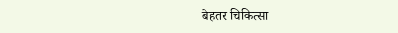बेहतर चिकित्सा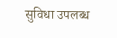सुविधा उपलब्ध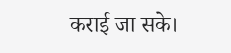कराई जा सके।